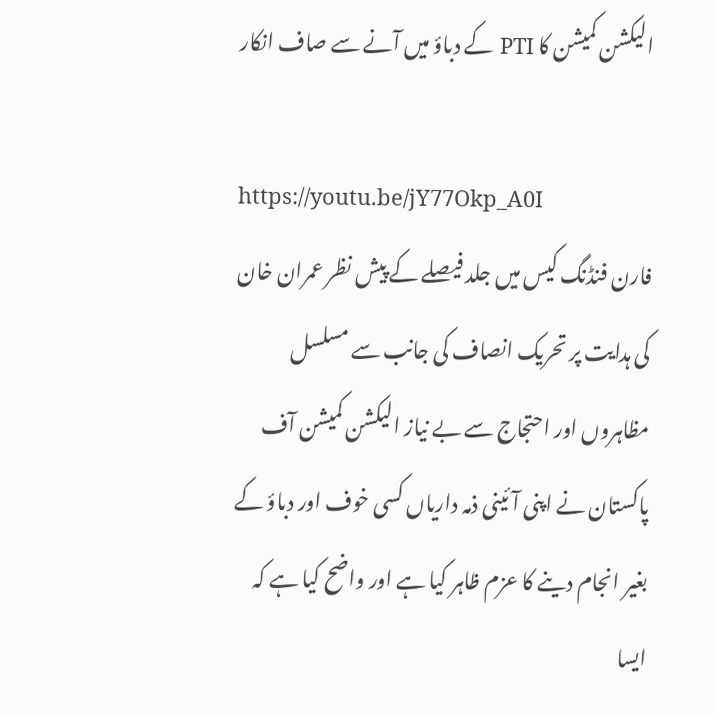الیکشن کمیشن کا PTI کے دباؤ میں آنے سے صاف انکار

https://youtu.be/jY77Okp_A0I
فارن فنڈنگ کیس میں جلد فیصلے کے پیش نظر عمران خان کی ہدایت پر تحریک انصاف کی جانب سے مسلسل مظاہروں اور احتجاج سے بے نیاز الیکشن کمیشن آف پاکستان نے اپنی آئینی ذمہ داریاں کسی خوف اور دباؤ کے بغیر انجام دینے کا عزم ظاہر کیا ہے اور واضح کیا ہے کہ ایسا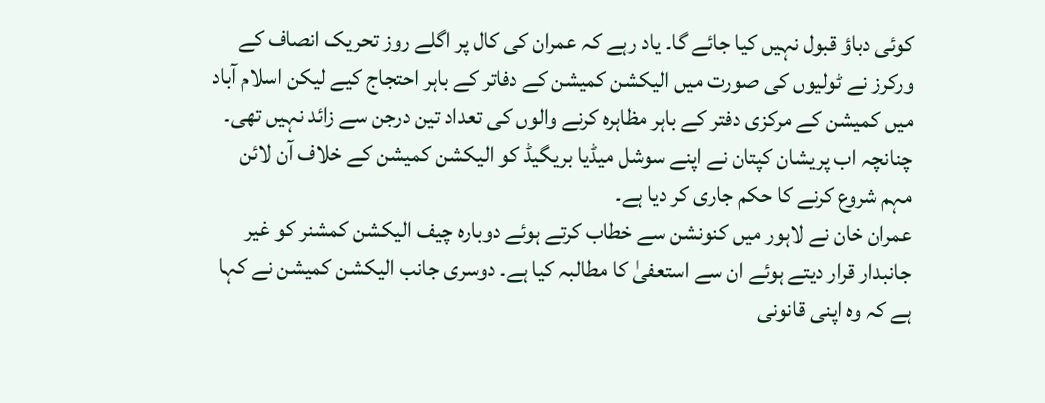کوئی دباؤ قبول نہیں کیا جائے گا۔ یاد رہے کہ عمران کی کال پر اگلے روز تحریک انصاف کے ورکرز نے ٹولیوں کی صورت میں الیکشن کمیشن کے دفاتر کے باہر احتجاج کیے لیکن اسلام آباد میں کمیشن کے مرکزی دفتر کے باہر مظاہرہ کرنے والوں کی تعداد تین درجن سے زائد نہیں تھی۔ چنانچہ اب پریشان کپتان نے اپنے سوشل میڈیا بریگیڈ کو الیکشن کمیشن کے خلاف آن لائن مہم شروع کرنے کا حکم جاری کر دیا ہے۔
عمران خان نے لاہور میں کنونشن سے خطاب کرتے ہوئے دوبارہ چیف الیکشن کمشنر کو غیر جانبدار قرار دیتے ہوئے ان سے استعفیٰ کا مطالبہ کیا ہے۔ دوسری جانب الیکشن کمیشن نے کہا ہے کہ وہ اپنی قانونی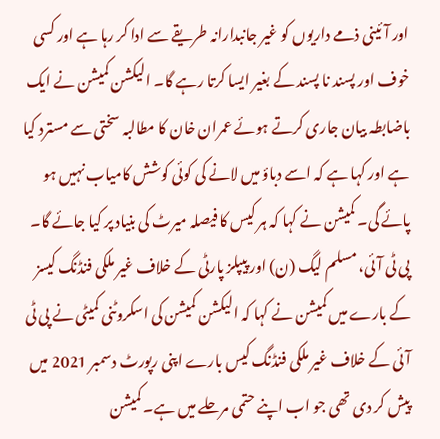اور آئینی ذمے داریوں کو غیر جانبدارانہ طریقے سے ادا کر رہا ہے اور کسی خوف اور پسند نا پسند کے بغیر ایسا کرتا رہے گا۔ الیکشن کمیشن نے ایک باضابطہ بیان جاری کرتے ہوئے عمران خان کا مطالبہ سختی سے مسترد کیا ہے اور کہا ہے کہ اسے دباؤ میں لانے کی کوئی کوشش کامیاب نہیں ہو پائے گی۔ کمیشن نے کہا کہ ہر کیس کا فیصلہ میرٹ کی بنیاد پر کیا جائے گا۔ پی ٹی آئی، مسلم لیگ (ن) اور پیپلز پارٹی کے خلاف غیر ملکی فنڈنگ کیسز کے بارے میں کمیشن نے کہا کہ الیکشن کمیشن کی اسکروٹنی کمیٹی نے پی ٹی آئی کے خلاف غیر ملکی فنڈنگ کیس بارے اپنی رپورٹ دسمبر 2021 میں پیش کر دی تھی جو اب اپنے حتمی مرحلے میں ہے۔ کمیشن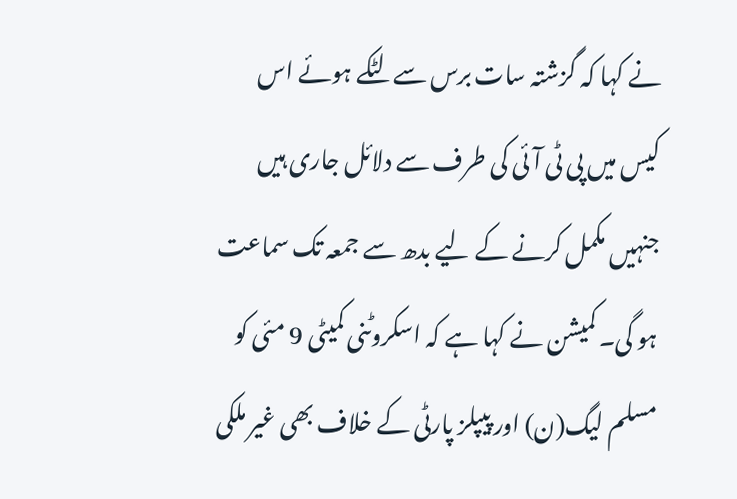نے کہا کہ گزشتہ سات برس سے لٹکے ہوئے اس کیس میں پی ٹی آئی کی طرف سے دلائل جاری ہیں جنہیں مکمل کرنے کے لیے بدھ سے جمعہ تک سماعت ہو گی۔ کمیشن نے کہا ہے کہ اسکروٹنی کمیٹی 9 مئی کو مسلم لیگ(ن) اور پیپلز پارٹی کے خلاف بھی غیر ملکی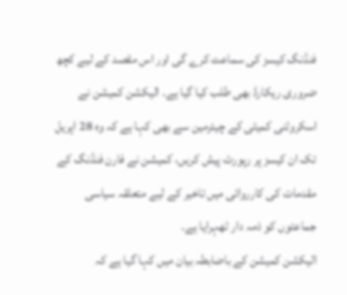فنڈنگ کیسز کی سماعت کرے گی اور اس مقصد کے لیے کچھ ضروری ریکارڈ بھی طلب کیا گیا ہے۔ الیکشن کمیشن نے اسکروٹنی کمیٹی کے چیئرمین سے بھی کہا ہے کہ وہ 28 اپریل تک ان کیسز پر رپورٹ پیش کریں، کمیشن نے فارن فنڈنگ کے مقدمات کی کارروائی میں تاخیر کے لیے متعلقہ سیاسی جماعتوں کو ذمہ دار ٹھہرایا ہے۔
الیکشن کمیشن کے باضابطہ بیان میں کہا گیا ہے کہ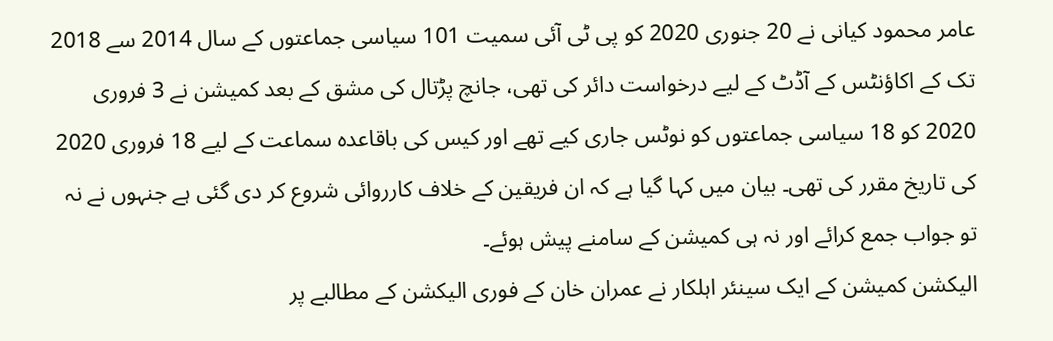عامر محمود کیانی نے 20 جنوری 2020 کو پی ٹی آئی سمیت 101 سیاسی جماعتوں کے سال 2014 سے 2018 تک کے اکاؤنٹس کے آڈٹ کے لیے درخواست دائر کی تھی، جانچ پڑتال کی مشق کے بعد کمیشن نے 3 فروری 2020 کو 18 سیاسی جماعتوں کو نوٹس جاری کیے تھے اور کیس کی باقاعدہ سماعت کے لیے 18 فروری 2020 کی تاریخ مقرر کی تھی۔ بیان میں کہا گیا ہے کہ ان فریقین کے خلاف کارروائی شروع کر دی گئی ہے جنہوں نے نہ تو جواب جمع کرائے اور نہ ہی کمیشن کے سامنے پیش ہوئے۔
الیکشن کمیشن کے ایک سینئر اہلکار نے عمران خان کے فوری الیکشن کے مطالبے پر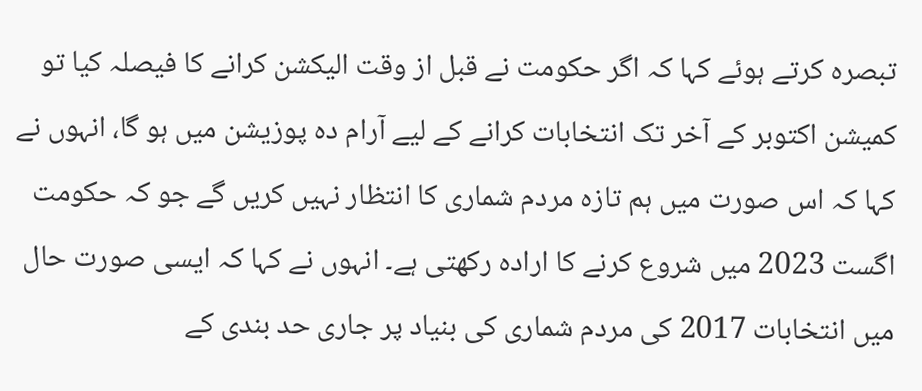تبصرہ کرتے ہوئے کہا کہ اگر حکومت نے قبل از وقت الیکشن کرانے کا فیصلہ کیا تو کمیشن اکتوبر کے آخر تک انتخابات کرانے کے لیے آرام دہ پوزیشن میں ہو گا، انہوں نے کہا کہ اس صورت میں ہم تازہ مردم شماری کا انتظار نہیں کریں گے جو کہ حکومت اگست 2023 میں شروع کرنے کا ارادہ رکھتی ہے۔ انہوں نے کہا کہ ایسی صورت حال میں انتخابات 2017 کی مردم شماری کی بنیاد پر جاری حد بندی کے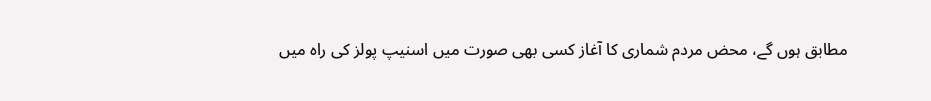مطابق ہوں گے، محض مردم شماری کا آغاز کسی بھی صورت میں اسنیپ پولز کی راہ میں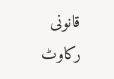قانونی رکاوٹ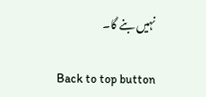نہیں بنے گا۔

Back to top button